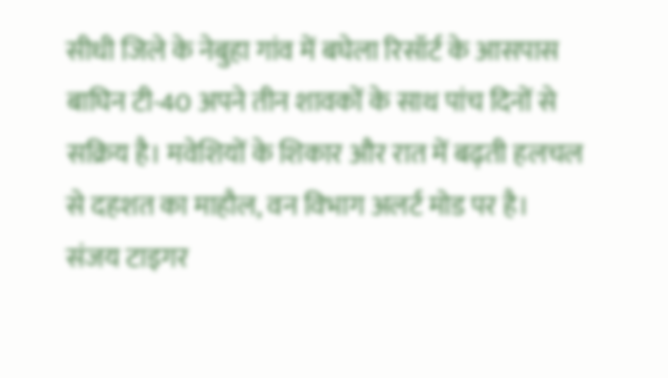सीधी जिले के नेबुहा गांव में बघेला रिसॉर्ट के आसपास बाघिन टी-40 अपने तीन शावकों के साथ पांच दिनों से सक्रिय है। मवेशियों के शिकार और रात में बढ़ती हलचल से दहशत का माहौल, वन विभाग अलर्ट मोड पर है।
संजय टाइगर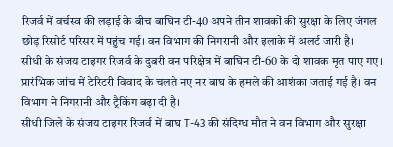रिजर्व में वर्चस्व की लड़ाई के बीच बाघिन टी-40 अपने तीन शावकों की सुरक्षा के लिए जंगल छोड़ रिसोर्ट परिसर में पहुंच गई। वन विभाग की निगरानी और इलाके में अलर्ट जारी है।
सीधी के संजय टाइगर रिजर्व के दुबरी वन परिक्षेत्र में बाघिन टी-60 के दो शावक मृत पाए गए। प्रारंभिक जांच में टेरिटरी विवाद के चलते नए नर बाघ के हमले की आशंका जताई गई है। वन विभाग ने निगरानी और ट्रैकिंग बढ़ा दी है।
सीधी जिले के संजय टाइगर रिजर्व में बाघ T-43 की संदिग्ध मौत ने वन विभाग और सुरक्षा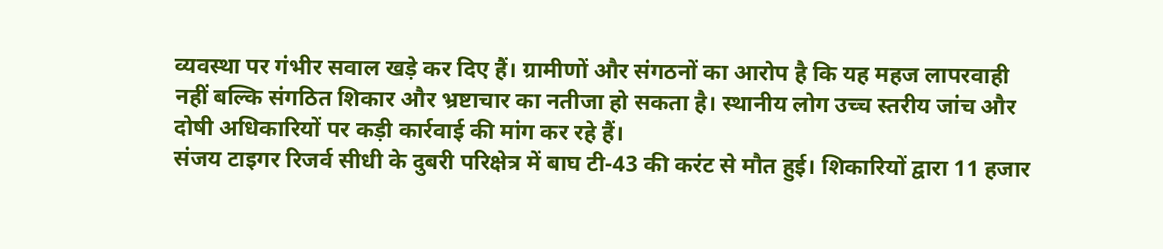व्यवस्था पर गंभीर सवाल खड़े कर दिए हैं। ग्रामीणों और संगठनों का आरोप है कि यह महज लापरवाही नहीं बल्कि संगठित शिकार और भ्रष्टाचार का नतीजा हो सकता है। स्थानीय लोग उच्च स्तरीय जांच और दोषी अधिकारियों पर कड़ी कार्रवाई की मांग कर रहे हैं।
संजय टाइगर रिजर्व सीधी के दुबरी परिक्षेत्र में बाघ टी-43 की करंट से मौत हुई। शिकारियों द्वारा 11 हजार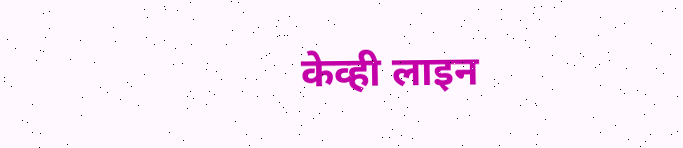केव्ही लाइन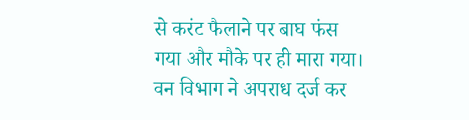से करंट फैलाने पर बाघ फंस गया और मौके पर ही मारा गया। वन विभाग ने अपराध दर्ज कर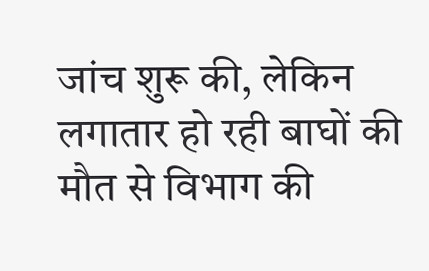जांच शुरू की, लेकिन लगातार हो रही बाघों की मौत से विभाग की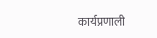कार्यप्रणाली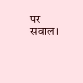पर सवाल।